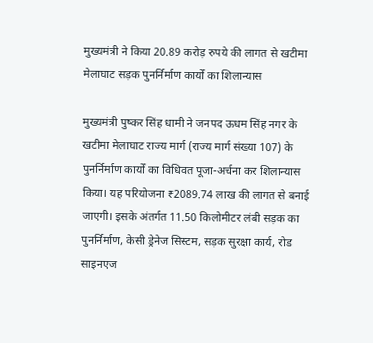मुख्यमंत्री ने किया 20.89 करोड़ रुपये की लागत से खटीमा मेलाघाट सड़क पुनर्निर्माण कार्यों का शिलान्यास

मुख्यमंत्री पुष्कर सिंह धामी ने जनपद ऊधम सिंह नगर के खटीमा मेलाघाट राज्य मार्ग (राज्य मार्ग संख्या 107) के पुनर्निर्माण कार्यों का विधिवत पूजा-अर्चना कर शिलान्यास किया। यह परियोजना ₹2089.74 लाख की लागत से बनाई जाएगी। इसके अंतर्गत 11.50 किलोमीटर लंबी सड़क का पुनर्निर्माण, केसी ड्रेनेज सिस्टम, सड़क सुरक्षा कार्य, रोड साइनएज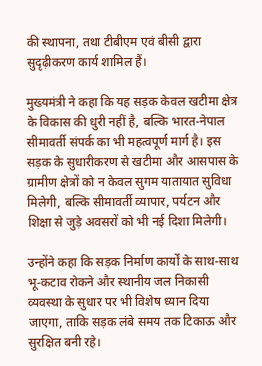की स्थापना, तथा टीबीएम एवं बीसी द्वारा सुदृढ़ीकरण कार्य शामिल हैं।

मुख्यमंत्री ने कहा कि यह सड़क केवल खटीमा क्षेत्र के विकास की धुरी नहीं है, बल्कि भारत-नेपाल सीमावर्ती संपर्क का भी महत्वपूर्ण मार्ग है। इस सड़क के सुधारीकरण से खटीमा और आसपास के ग्रामीण क्षेत्रों को न केवल सुगम यातायात सुविधा मिलेगी, बल्कि सीमावर्ती व्यापार, पर्यटन और शिक्षा से जुड़े अवसरों को भी नई दिशा मिलेगी।

उन्होंने कहा कि सड़क निर्माण कार्यों के साथ-साथ भू-कटाव रोकने और स्थानीय जल निकासी व्यवस्था के सुधार पर भी विशेष ध्यान दिया जाएगा, ताकि सड़क लंबे समय तक टिकाऊ और सुरक्षित बनी रहे।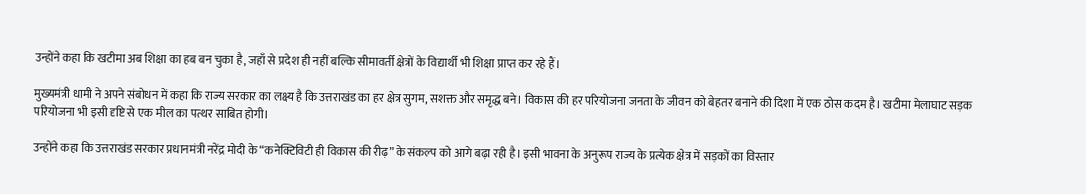उन्होंने कहा कि खटीमा अब शिक्षा का हब बन चुका है, जहाँ से प्रदेश ही नहीं बल्कि सीमावर्ती क्षेत्रों के विद्यार्थी भी शिक्षा प्राप्त कर रहे हैं।

मुख्यमंत्री धामी ने अपने संबोधन में कहा कि राज्य सरकार का लक्ष्य है कि उत्तराखंड का हर क्षेत्र सुगम, सशक्त और समृद्ध बने। विकास की हर परियोजना जनता के जीवन को बेहतर बनाने की दिशा में एक ठोस कदम है। खटीमा मेलाघाट सड़क परियोजना भी इसी दृष्टि से एक मील का पत्थर साबित होगी।

उन्होंने कहा कि उत्तराखंड सरकार प्रधानमंत्री नरेंद्र मोदी के “कनेक्टिविटी ही विकास की रीढ़” के संकल्प को आगे बढ़ा रही है। इसी भावना के अनुरूप राज्य के प्रत्येक क्षेत्र में सड़कों का विस्तार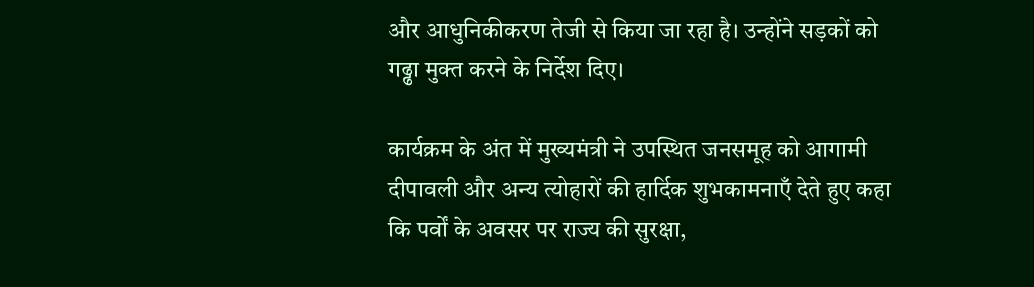और आधुनिकीकरण तेजी से किया जा रहा है। उन्होंने सड़कों को गढ्ढा मुक्त करने के निर्देश दिए।

कार्यक्रम के अंत में मुख्यमंत्री ने उपस्थित जनसमूह को आगामी दीपावली और अन्य त्योहारों की हार्दिक शुभकामनाएँ देते हुए कहा कि पर्वों के अवसर पर राज्य की सुरक्षा,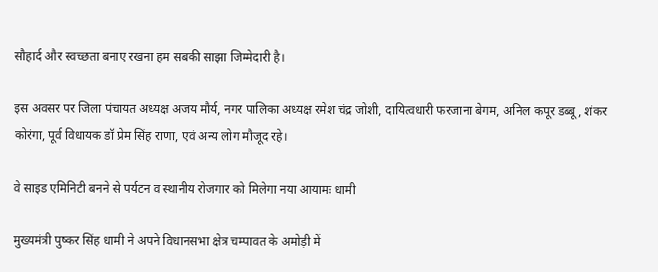सौहार्द और स्वच्छता बनाए रखना हम सबकी साझा जिम्मेदारी है।

इस अवसर पर जिला पंचायत अध्यक्ष अजय मौर्य, नगर पालिका अध्यक्ष रमेश चंद्र जोशी, दायित्वधारी फरजाना बेगम, अनिल कपूर डब्बू, शंकर कोरंगा, पूर्व विधायक डॉ प्रेम सिंह राणा, एवं अन्य लोग मौजूद रहे।

वे साइड एमिनिटी बनने से पर्यटन व स्थानीय रोजगार को मिलेगा नया आयामः धामी

मुख्यमंत्री पुष्कर सिंह धामी ने अपने विधानसभा क्षेत्र चम्पावत के अमोड़ी में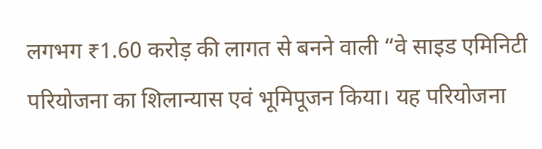लगभग ₹1.60 करोड़ की लागत से बनने वाली “वे साइड एमिनिटी परियोजना का शिलान्यास एवं भूमिपूजन किया। यह परियोजना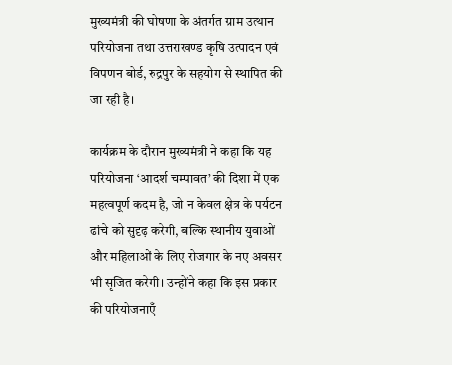मुख्यमंत्री की घोषणा के अंतर्गत ग्राम उत्थान परियोजना तथा उत्तराखण्ड कृषि उत्पादन एवं विपणन बोर्ड, रुद्रपुर के सहयोग से स्थापित की जा रही है।

कार्यक्रम के दौरान मुख्यमंत्री ने कहा कि यह परियोजना ‘आदर्श चम्पावत’ की दिशा में एक महत्वपूर्ण कदम है, जो न केवल क्षेत्र के पर्यटन ढांचे को सुदृढ़ करेगी, बल्कि स्थानीय युवाओं और महिलाओं के लिए रोजगार के नए अवसर भी सृजित करेगी। उन्होंने कहा कि इस प्रकार की परियोजनाएँ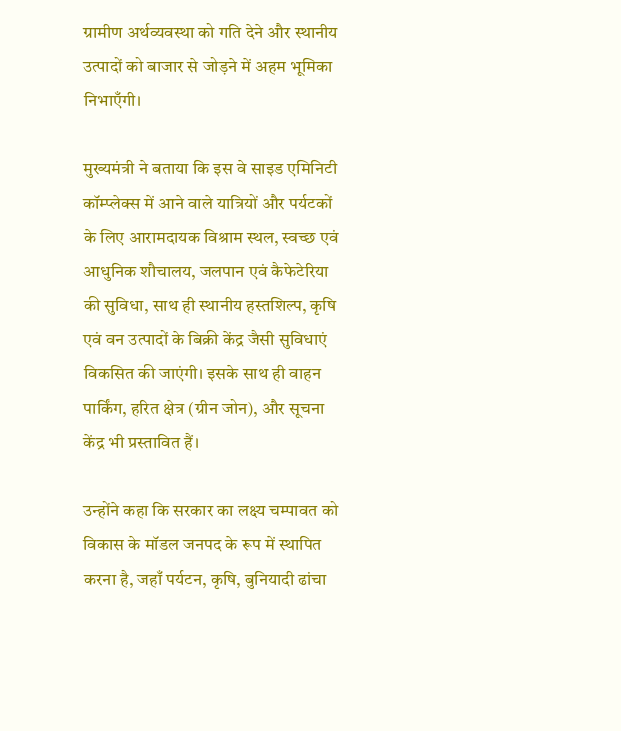ग्रामीण अर्थव्यवस्था को गति देने और स्थानीय उत्पादों को बाजार से जोड़ने में अहम भूमिका निभाएँगी।

मुख्यमंत्री ने बताया कि इस वे साइड एमिनिटी कॉम्प्लेक्स में आने वाले यात्रियों और पर्यटकों के लिए आरामदायक विश्राम स्थल, स्वच्छ एवं आधुनिक शौचालय, जलपान एवं कैफेटेरिया की सुविधा, साथ ही स्थानीय हस्तशिल्प, कृषि एवं वन उत्पादों के बिक्री केंद्र जैसी सुविधाएं विकसित की जाएंगी। इसके साथ ही वाहन पार्किंग, हरित क्षेत्र (ग्रीन जोन), और सूचना केंद्र भी प्रस्तावित हैं।

उन्होंने कहा कि सरकार का लक्ष्य चम्पावत को विकास के मॉडल जनपद के रूप में स्थापित करना है, जहाँ पर्यटन, कृषि, बुनियादी ढांचा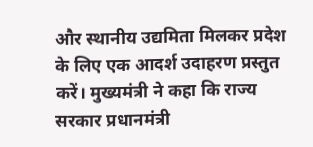और स्थानीय उद्यमिता मिलकर प्रदेश के लिए एक आदर्श उदाहरण प्रस्तुत करें। मुख्यमंत्री ने कहा कि राज्य सरकार प्रधानमंत्री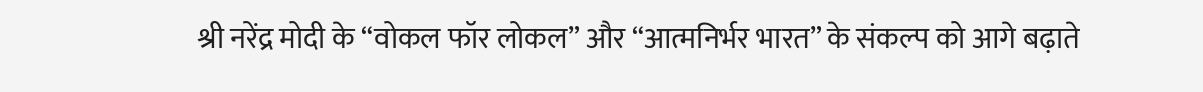श्री नरेंद्र मोदी के “वोकल फॉर लोकल” और “आत्मनिर्भर भारत” के संकल्प को आगे बढ़ाते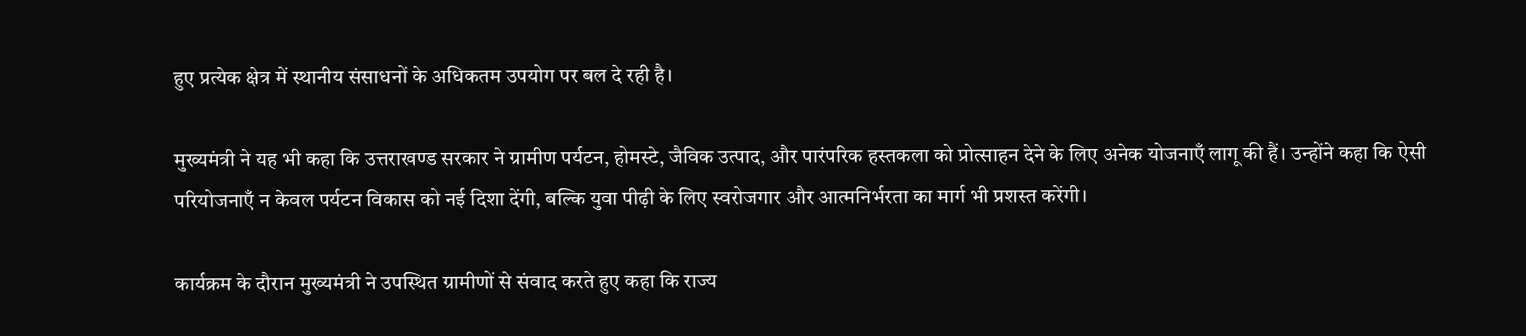हुए प्रत्येक क्षेत्र में स्थानीय संसाधनों के अधिकतम उपयोग पर बल दे रही है।

मुख्यमंत्री ने यह भी कहा कि उत्तराखण्ड सरकार ने ग्रामीण पर्यटन, होमस्टे, जैविक उत्पाद, और पारंपरिक हस्तकला को प्रोत्साहन देने के लिए अनेक योजनाएँ लागू की हैं। उन्होंने कहा कि ऐसी परियोजनाएँ न केवल पर्यटन विकास को नई दिशा देंगी, बल्कि युवा पीढ़ी के लिए स्वरोजगार और आत्मनिर्भरता का मार्ग भी प्रशस्त करेंगी।

कार्यक्रम के दौरान मुख्यमंत्री ने उपस्थित ग्रामीणों से संवाद करते हुए कहा कि राज्य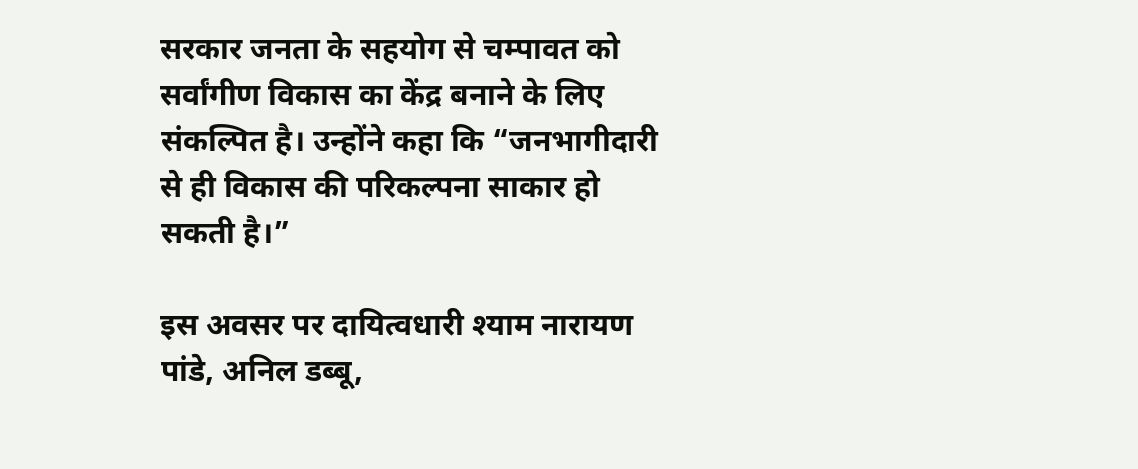सरकार जनता के सहयोग से चम्पावत को सर्वांगीण विकास का केंद्र बनाने के लिए संकल्पित है। उन्होंने कहा कि “जनभागीदारी से ही विकास की परिकल्पना साकार हो सकती है।”

इस अवसर पर दायित्वधारी श्याम नारायण पांडे, अनिल डब्बू,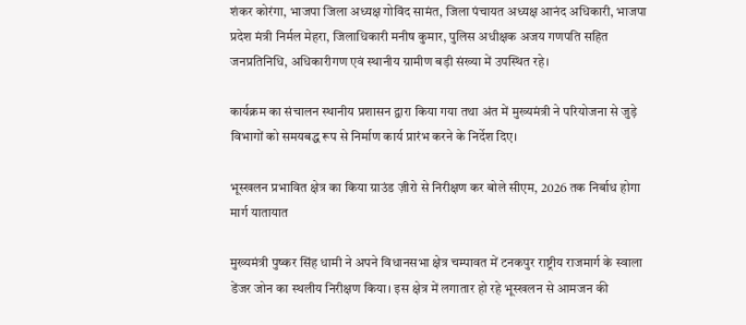शंकर कोरंगा, भाजपा जिला अध्यक्ष गोविंद सामंत, जिला पंचायत अध्यक्ष आनंद अधिकारी, भाजपा प्रदेश मंत्री निर्मल मेहरा, जिलाधिकारी मनीष कुमार, पुलिस अधीक्षक अजय गणपति सहित जनप्रतिनिधि, अधिकारीगण एवं स्थानीय ग्रामीण बड़ी संख्या में उपस्थित रहे।

कार्यक्रम का संचालन स्थानीय प्रशासन द्वारा किया गया तथा अंत में मुख्यमंत्री ने परियोजना से जुड़े विभागों को समयबद्ध रूप से निर्माण कार्य प्रारंभ करने के निर्देश दिए।

भूस्खलन प्रभावित क्षेत्र का किया ग्राउंड ज़ीरो से निरीक्षण कर बोले सीएम, 2026 तक निर्बाध होगा मार्ग यातायात

मुख्यमंत्री पुष्कर सिंह धामी ने अपने विधानसभा क्षेत्र चम्पावत में टनकपुर राष्ट्रीय राजमार्ग के स्वाला डेंजर जोन का स्थलीय निरीक्षण किया। इस क्षेत्र में लगातार हो रहे भूस्खलन से आमजन की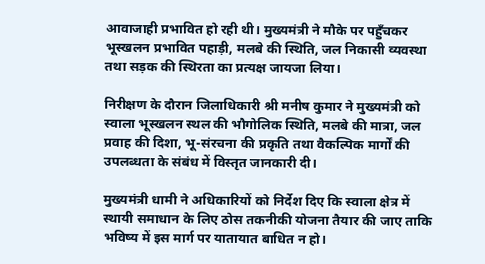आवाजाही प्रभावित हो रही थी। मुख्यमंत्री ने मौके पर पहुँचकर भूस्खलन प्रभावित पहाड़ी, मलबे की स्थिति, जल निकासी व्यवस्था तथा सड़क की स्थिरता का प्रत्यक्ष जायजा लिया।

निरीक्षण के दौरान जिलाधिकारी श्री मनीष कुमार ने मुख्यमंत्री को स्वाला भूस्खलन स्थल की भौगोलिक स्थिति, मलबे की मात्रा, जल प्रवाह की दिशा, भू-संरचना की प्रकृति तथा वैकल्पिक मार्गों की उपलब्धता के संबंध में विस्तृत जानकारी दी।

मुख्यमंत्री धामी ने अधिकारियों को निर्देश दिए कि स्वाला क्षेत्र में स्थायी समाधान के लिए ठोस तकनीकी योजना तैयार की जाए ताकि भविष्य में इस मार्ग पर यातायात बाधित न हो।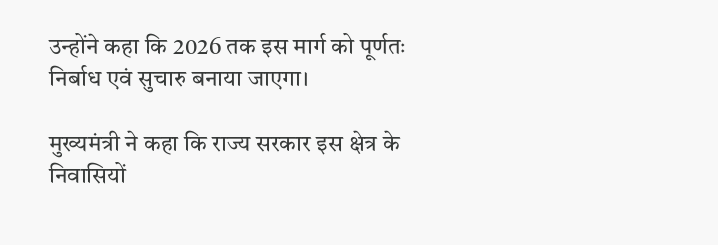उन्होंने कहा कि 2026 तक इस मार्ग को पूर्णतः निर्बाध एवं सुचारु बनाया जाएगा।

मुख्यमंत्री ने कहा कि राज्य सरकार इस क्षेत्र के निवासियों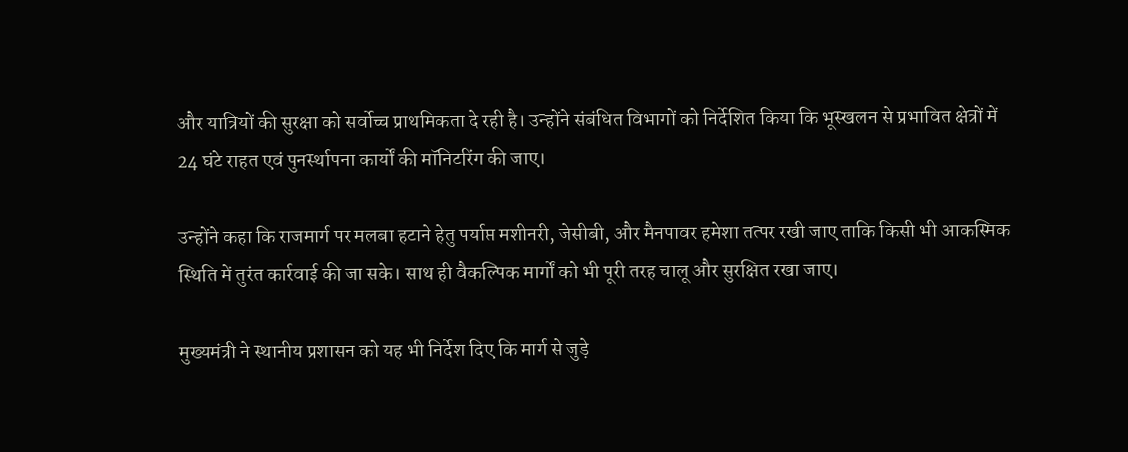और यात्रियों की सुरक्षा को सर्वोच्च प्राथमिकता दे रही है। उन्होंने संबंधित विभागों को निर्देशित किया कि भूस्खलन से प्रभावित क्षेत्रों में 24 घंटे राहत एवं पुनर्स्थापना कार्यों की मॉनिटरिंग की जाए।

उन्होंने कहा कि राजमार्ग पर मलबा हटाने हेतु पर्याप्त मशीनरी, जेसीबी, और मैनपावर हमेशा तत्पर रखी जाए ताकि किसी भी आकस्मिक स्थिति में तुरंत कार्रवाई की जा सके। साथ ही वैकल्पिक मार्गों को भी पूरी तरह चालू और सुरक्षित रखा जाए।

मुख्यमंत्री ने स्थानीय प्रशासन को यह भी निर्देश दिए कि मार्ग से जुड़े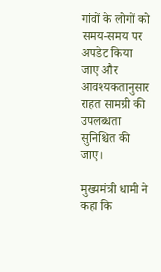गांवों के लोगों को समय-समय पर अपडेट किया जाए और आवश्यकतानुसार राहत सामग्री की उपलब्धता सुनिश्चित की जाए।

मुख्यमंत्री धामी ने कहा कि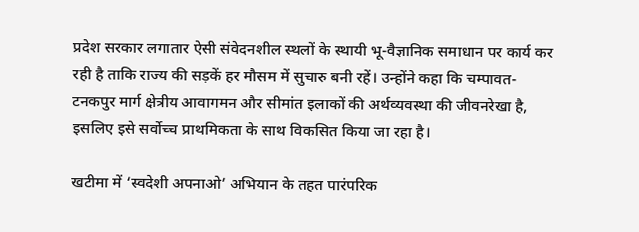प्रदेश सरकार लगातार ऐसी संवेदनशील स्थलों के स्थायी भू-वैज्ञानिक समाधान पर कार्य कर रही है ताकि राज्य की सड़कें हर मौसम में सुचारु बनी रहें। उन्होंने कहा कि चम्पावत-टनकपुर मार्ग क्षेत्रीय आवागमन और सीमांत इलाकों की अर्थव्यवस्था की जीवनरेखा है, इसलिए इसे सर्वोच्च प्राथमिकता के साथ विकसित किया जा रहा है।

खटीमा में ‘स्वदेशी अपनाओ’ अभियान के तहत पारंपरिक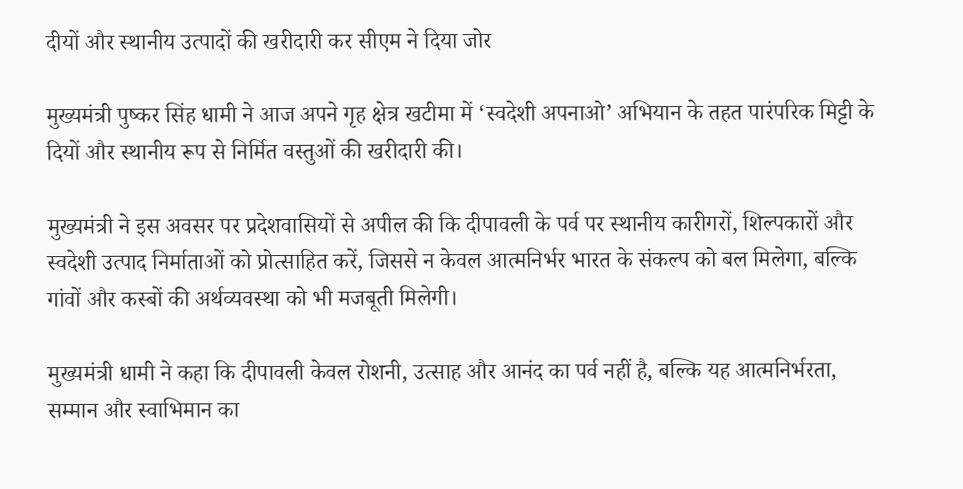दीयों और स्थानीय उत्पादों की खरीदारी कर सीएम ने दिया जोर

मुख्यमंत्री पुष्कर सिंह धामी ने आज अपने गृह क्षेत्र खटीमा में ‘स्वदेशी अपनाओ’ अभियान के तहत पारंपरिक मिट्टी के दियों और स्थानीय रूप से निर्मित वस्तुओं की खरीदारी की।

मुख्यमंत्री ने इस अवसर पर प्रदेशवासियों से अपील की कि दीपावली के पर्व पर स्थानीय कारीगरों, शिल्पकारों और स्वदेशी उत्पाद निर्माताओं को प्रोत्साहित करें, जिससे न केवल आत्मनिर्भर भारत के संकल्प को बल मिलेगा, बल्कि गांवों और कस्बों की अर्थव्यवस्था को भी मजबूती मिलेगी।

मुख्यमंत्री धामी ने कहा कि दीपावली केवल रोशनी, उत्साह और आनंद का पर्व नहीं है, बल्कि यह आत्मनिर्भरता, सम्मान और स्वाभिमान का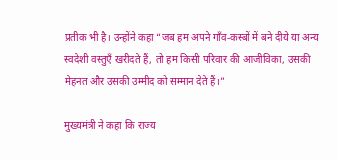प्रतीक भी है। उन्होंने कहा “जब हम अपने गाँव-कस्बों में बने दीये या अन्य स्वदेशी वस्तुएँ खरीदते हैं, तो हम किसी परिवार की आजीविका, उसकी मेहनत और उसकी उम्मीद को सम्मान देते हैं।”

मुख्यमंत्री ने कहा कि राज्य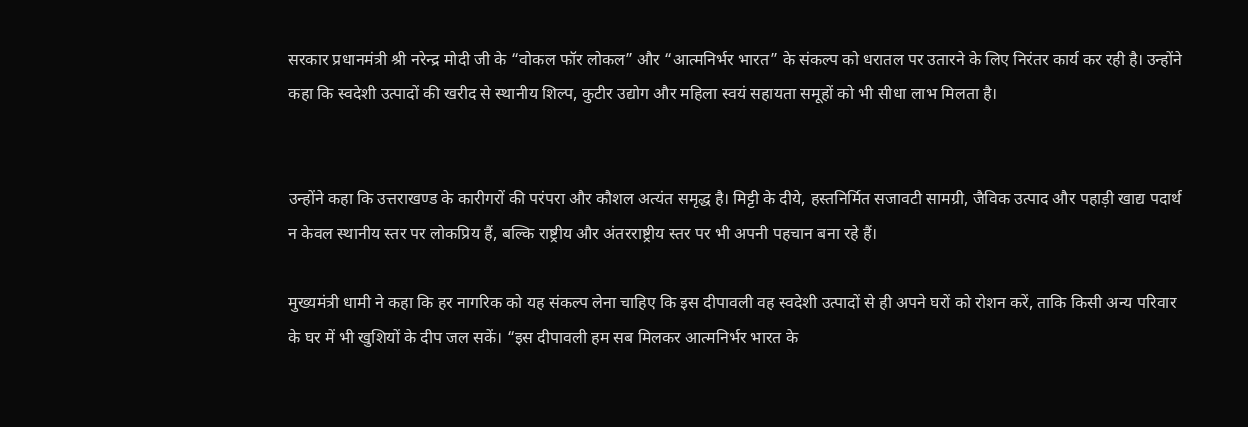सरकार प्रधानमंत्री श्री नरेन्द्र मोदी जी के “वोकल फॉर लोकल” और “आत्मनिर्भर भारत” के संकल्प को धरातल पर उतारने के लिए निरंतर कार्य कर रही है। उन्होंने कहा कि स्वदेशी उत्पादों की खरीद से स्थानीय शिल्प, कुटीर उद्योग और महिला स्वयं सहायता समूहों को भी सीधा लाभ मिलता है।


उन्होंने कहा कि उत्तराखण्ड के कारीगरों की परंपरा और कौशल अत्यंत समृद्ध है। मिट्टी के दीये, हस्तनिर्मित सजावटी सामग्री, जैविक उत्पाद और पहाड़ी खाद्य पदार्थ न केवल स्थानीय स्तर पर लोकप्रिय हैं, बल्कि राष्ट्रीय और अंतरराष्ट्रीय स्तर पर भी अपनी पहचान बना रहे हैं।

मुख्यमंत्री धामी ने कहा कि हर नागरिक को यह संकल्प लेना चाहिए कि इस दीपावली वह स्वदेशी उत्पादों से ही अपने घरों को रोशन करें, ताकि किसी अन्य परिवार के घर में भी खुशियों के दीप जल सकें। “इस दीपावली हम सब मिलकर आत्मनिर्भर भारत के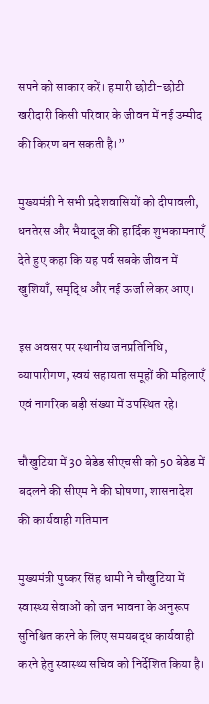सपने को साकार करें। हमारी छोटी-छोटी खरीदारी किसी परिवार के जीवन में नई उम्मीद की किरण बन सकती है।”

मुख्यमंत्री ने सभी प्रदेशवासियों को दीपावली, धनतेरस और भैयादूज की हार्दिक शुभकामनाएँ देते हुए कहा कि यह पर्व सबके जीवन में खुशियाँ, समृद्धि और नई ऊर्जा लेकर आए।

इस अवसर पर स्थानीय जनप्रतिनिधि, व्यापारीगण, स्वयं सहायता समूहों की महिलाएँ एवं नागरिक बड़ी संख्या में उपस्थित रहे।

चौखुटिया में 30 बेडेड सीएचसी को 50 बेडेड में बदलने की सीएम ने की घोषणा, शासनादेश की कार्यवाही गतिमान

मुख्यमंत्री पुष्कर सिंह धामी ने चौखुटिया में स्वास्थ्य सेवाओं को जन भावना के अनुरूप सुनिश्चित करने के लिए समयबद्ध कार्यवाही करने हेतु स्वास्थ्य सचिव को निर्देशित किया है।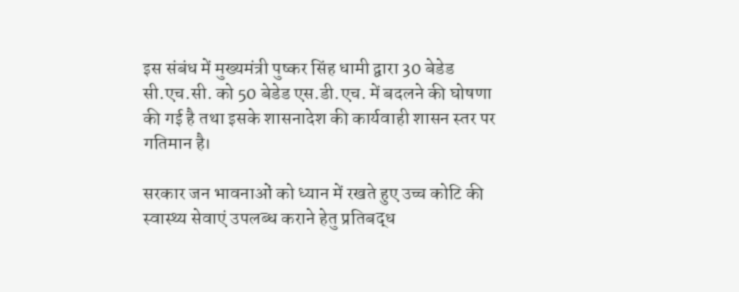इस संबंध में मुख्यमंत्री पुष्कर सिंह धामी द्वारा 30 बेडेड सी.एच.सी. को 50 बेडेड एस.डी.एच. में बदलने की घोषणा की गई है तथा इसके शासनादेश की कार्यवाही शासन स्तर पर गतिमान है।

सरकार जन भावनाओं को ध्यान में रखते हुए उच्च कोटि की स्वास्थ्य सेवाएं उपलब्ध कराने हेतु प्रतिबद्ध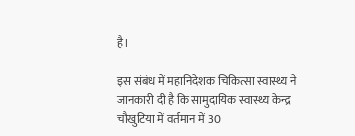है।

इस संबंध में महानिदेशक चिकित्सा स्वास्थ्य ने जानकारी दी है कि सामुदायिक स्वास्थ्य केन्द्र चौखुटिया में वर्तमान में 30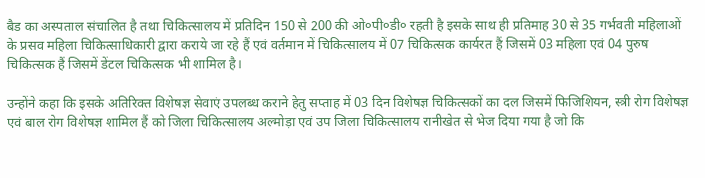बैड का अस्पताल संचालित है तथा चिकित्सालय में प्रतिदिन 150 से 200 की ओ०पी०डी० रहती है इसके साथ ही प्रतिमाह 30 से 35 गर्भवती महिलाओं के प्रसव महिला चिकित्साधिकारी द्वारा कराये जा रहे हैं एवं वर्तमान में चिकित्सालय में 07 चिकित्सक कार्यरत हैं जिसमें 03 महिला एवं 04 पुरुष चिकित्सक हैं जिसमें डेंटल चिकित्सक भी शामिल है।

उन्होंने कहा कि इसके अतिरिक्त विशेषज्ञ सेवाएं उपलब्ध कराने हेतु सप्ताह में 03 दिन विशेषज्ञ चिकित्सकों का दल जिसमें फिजिशियन, स्त्री रोग विशेषज्ञ एवं बाल रोग विशेषज्ञ शामिल हैं को जिला चिकित्सालय अल्मोड़ा एवं उप जिला चिकित्सालय रानीखेत से भेज दिया गया है जो कि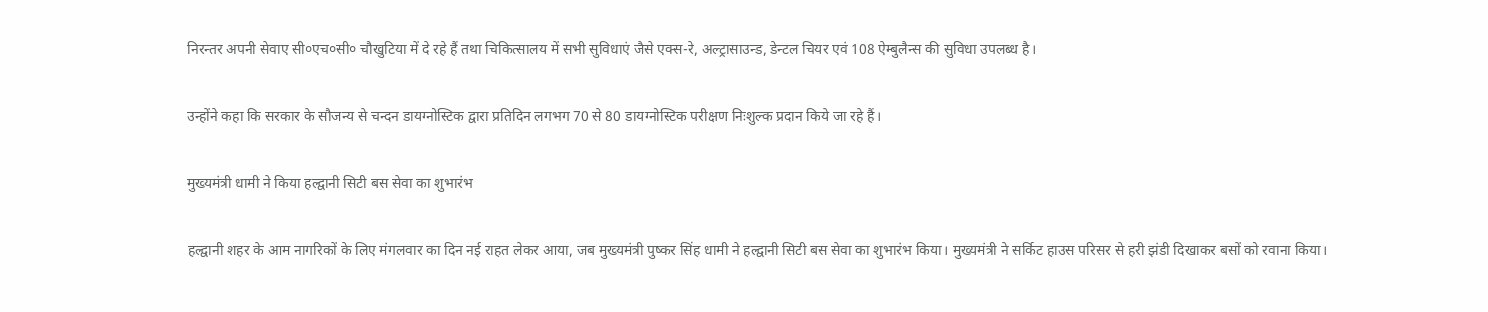निरन्तर अपनी सेवाए सी०एच०सी० चौखुटिया में दे रहे हैं तथा चिकित्सालय में सभी सुविधाएं जैसे एक्स-रे, अल्ट्रासाउन्ड, डेन्टल चियर एवं 108 ऐम्बुलैन्स की सुविधा उपलब्ध है।

उन्होंने कहा कि सरकार के सौजन्य से चन्दन डायग्नोस्टिक द्वारा प्रतिदिन लगभग 70 से 80 डायग्नोस्टिक परीक्षण निःशुल्क प्रदान किये जा रहे हैं।

मुख्यमंत्री धामी ने किया हल्द्वानी सिटी बस सेवा का शुभारंभ

हल्द्वानी शहर के आम नागरिकों के लिए मंगलवार का दिन नई राहत लेकर आया, जब मुख्यमंत्री पुष्कर सिंह धामी ने हल्द्वानी सिटी बस सेवा का शुभारंभ किया। मुख्यमंत्री ने सर्किट हाउस परिसर से हरी झंडी दिखाकर बसों को रवाना किया।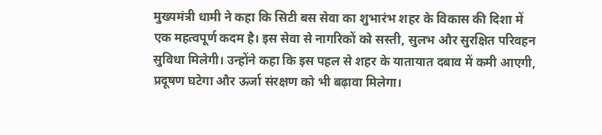मुख्यमंत्री धामी ने कहा कि सिटी बस सेवा का शुभारंभ शहर के विकास की दिशा में एक महत्वपूर्ण कदम है। इस सेवा से नागरिकों को सस्ती, सुलभ और सुरक्षित परिवहन सुविधा मिलेगी। उन्होंने कहा कि इस पहल से शहर के यातायात दबाव में कमी आएगी, प्रदूषण घटेगा और ऊर्जा संरक्षण को भी बढ़ावा मिलेगा।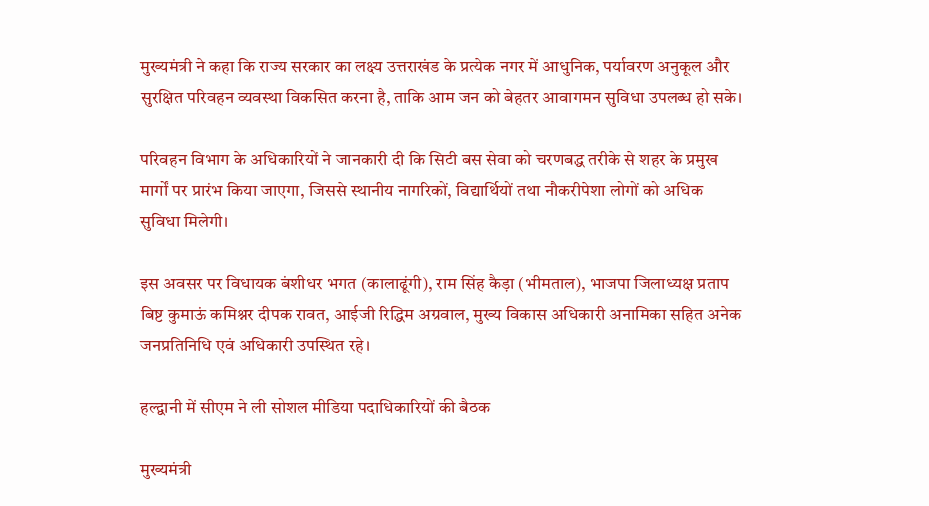मुख्यमंत्री ने कहा कि राज्य सरकार का लक्ष्य उत्तराखंड के प्रत्येक नगर में आधुनिक, पर्यावरण अनुकूल और सुरक्षित परिवहन व्यवस्था विकसित करना है, ताकि आम जन को बेहतर आवागमन सुविधा उपलब्ध हो सके।

परिवहन विभाग के अधिकारियों ने जानकारी दी कि सिटी बस सेवा को चरणबद्ध तरीके से शहर के प्रमुख मार्गों पर प्रारंभ किया जाएगा, जिससे स्थानीय नागरिकों, विद्यार्थियों तथा नौकरीपेशा लोगों को अधिक सुविधा मिलेगी।

इस अवसर पर विधायक बंशीधर भगत (कालाढूंगी), राम सिंह कैड़ा (भीमताल), भाजपा जिलाध्यक्ष प्रताप बिष्ट कुमाऊं कमिश्नर दीपक रावत, आईजी रिद्धिम अग्रवाल, मुख्य विकास अधिकारी अनामिका सहित अनेक जनप्रतिनिधि एवं अधिकारी उपस्थित रहे।

हल्द्वानी में सीएम ने ली सोशल मीडिया पदाधिकारियों की बैठक

मुख्यमंत्री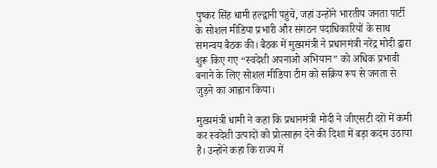पुष्कर सिंह धामी हल्द्वानी पहुंचे, जहां उन्होंने भारतीय जनता पार्टी के सोशल मीडिया प्रभारी और संगठन पदाधिकारियों के साथ समन्वय बैठक की। बैठक में मुख्यमंत्री ने प्रधानमंत्री नरेंद्र मोदी द्वारा शुरू किए गए “स्वदेशी अपनाओ अभियान” को अधिक प्रभावी बनाने के लिए सोशल मीडिया टीम को सक्रिय रूप से जनता से जुड़ने का आह्वान किया।

मुख्यमंत्री धामी ने कहा कि प्रधानमंत्री मोदी ने जीएसटी दरों में कमी कर स्वदेशी उत्पादों को प्रोत्साहन देने की दिशा में बड़ा कदम उठाया है। उन्होंने कहा कि राज्य में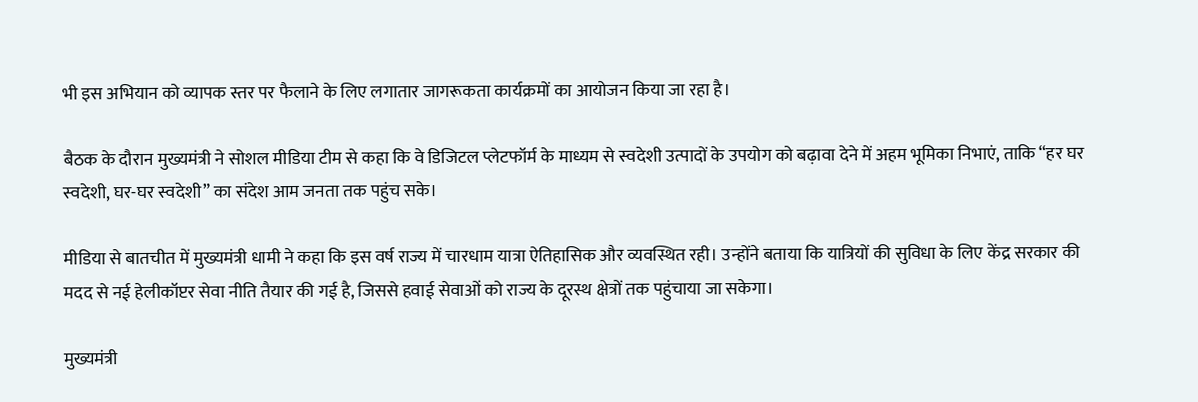भी इस अभियान को व्यापक स्तर पर फैलाने के लिए लगातार जागरूकता कार्यक्रमों का आयोजन किया जा रहा है।

बैठक के दौरान मुख्यमंत्री ने सोशल मीडिया टीम से कहा कि वे डिजिटल प्लेटफॉर्म के माध्यम से स्वदेशी उत्पादों के उपयोग को बढ़ावा देने में अहम भूमिका निभाएं, ताकि “हर घर स्वदेशी, घर-घर स्वदेशी” का संदेश आम जनता तक पहुंच सके।

मीडिया से बातचीत में मुख्यमंत्री धामी ने कहा कि इस वर्ष राज्य में चारधाम यात्रा ऐतिहासिक और व्यवस्थित रही। उन्होंने बताया कि यात्रियों की सुविधा के लिए केंद्र सरकार की मदद से नई हेलीकॉप्टर सेवा नीति तैयार की गई है, जिससे हवाई सेवाओं को राज्य के दूरस्थ क्षेत्रों तक पहुंचाया जा सकेगा।

मुख्यमंत्री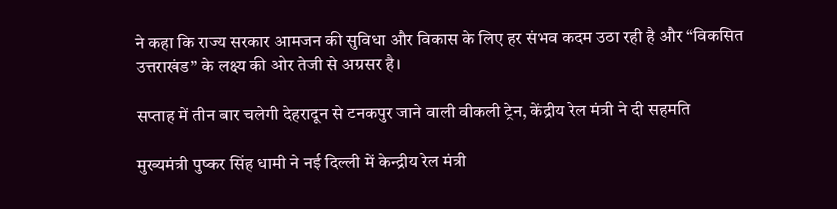ने कहा कि राज्य सरकार आमजन की सुविधा और विकास के लिए हर संभव कदम उठा रही है और “विकसित उत्तराखंड” के लक्ष्य की ओर तेजी से अग्रसर है।

सप्ताह में तीन बार चलेगी देहरादून से टनकपुर जाने वाली वीकली ट्रेन, केंद्रीय रेल मंत्री ने दी सहमति

मुख्यमंत्री पुष्कर सिंह धामी ने नई दिल्ली में केन्द्रीय रेल मंत्री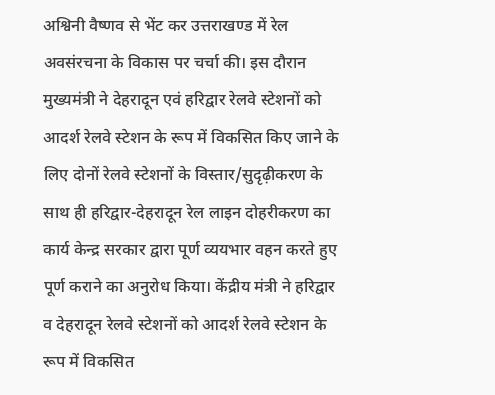अश्विनी वैष्णव से भेंट कर उत्तराखण्ड में रेल अवसंरचना के विकास पर चर्चा की। इस दौरान मुख्यमंत्री ने देहरादून एवं हरिद्वार रेलवे स्टेशनों को आदर्श रेलवे स्टेशन के रूप में विकसित किए जाने के लिए दोनों रेलवे स्टेशनों के विस्तार/सुदृढ़ीकरण के साथ ही हरिद्वार-देहरादून रेल लाइन दोहरीकरण का कार्य केन्द्र सरकार द्वारा पूर्ण व्ययभार वहन करते हुए पूर्ण कराने का अनुरोध किया। केंद्रीय मंत्री ने हरिद्वार व देहरादून रेलवे स्टेशनों को आदर्श रेलवे स्टेशन के रूप में विकसित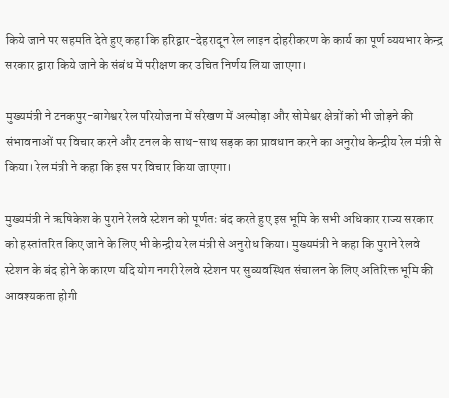किये जाने पर सहमति देते हुए कहा कि हरिद्वार-देहरादून रेल लाइन दोहरीकरण के कार्य का पूर्ण व्ययभार केन्द्र सरकार द्वारा किये जाने के संबंध में परीक्षण कर उचित निर्णय लिया जाएगा।

मुख्यमंत्री ने टनकपुर-बागेश्वर रेल परियोजना में संरेखण में अल्मोड़ा और सोमेश्वर क्षेत्रों को भी जोड़ने की संभावनाओं पर विचार करने और टनल के साथ-साथ सड़क का प्रावधान करने का अनुरोध केन्द्रीय रेल मंत्री से किया। रेल मंत्री ने कहा कि इस पर विचार किया जाएगा।

मुख्यमंत्री ने ऋषिकेश के पुराने रेलवे स्टेशन को पूर्णतः बंद करते हुए इस भूमि के सभी अधिकार राज्य सरकार को हस्तांतरित किए जाने के लिए भी केन्द्रीय रेल मंत्री से अनुरोध किया। मुख्यमंत्री ने कहा कि पुराने रेलवे स्टेशन के बंद होने के कारण यदि योग नगरी रेलवे स्टेशन पर सुव्यवस्थित संचालन के लिए अतिरिक्त भूमि की आवश्यकता होगी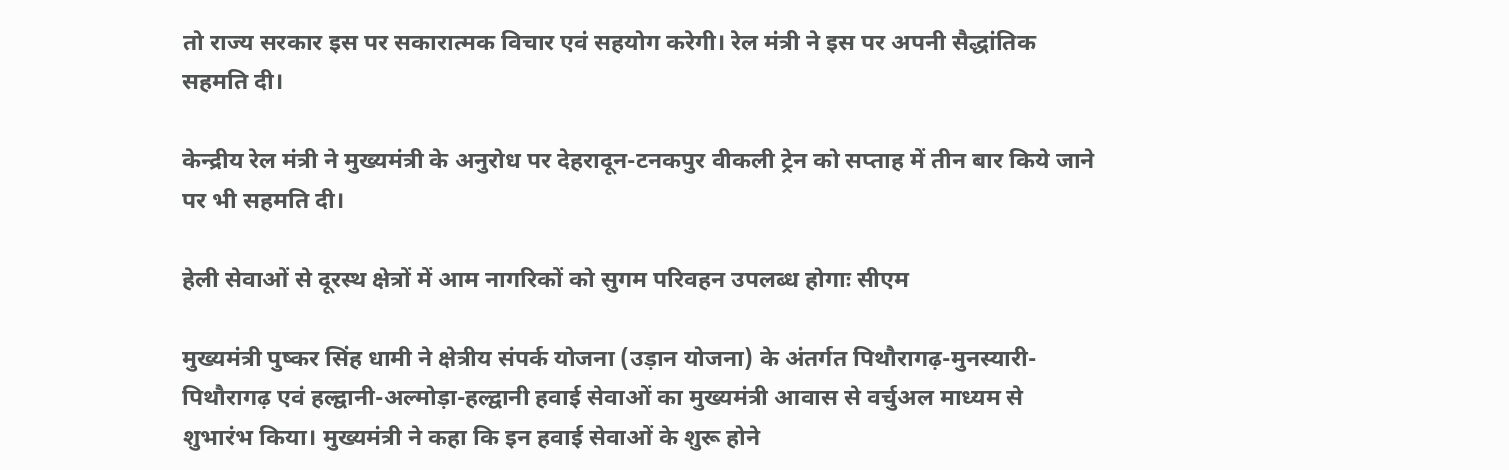तो राज्य सरकार इस पर सकारात्मक विचार एवं सहयोग करेगी। रेल मंत्री ने इस पर अपनी सैद्धांतिक सहमति दी।

केन्द्रीय रेल मंत्री ने मुख्यमंत्री के अनुरोध पर देहरादून-टनकपुर वीकली ट्रेन को सप्ताह में तीन बार किये जाने पर भी सहमति दी।

हेली सेवाओं से दूरस्थ क्षेत्रों में आम नागरिकों को सुगम परिवहन उपलब्ध होगाः सीएम

मुख्यमंत्री पुष्कर सिंह धामी ने क्षेत्रीय संपर्क योजना (उड़ान योजना) के अंतर्गत पिथौरागढ़-मुनस्यारी-पिथौरागढ़ एवं हल्द्वानी-अल्मोड़ा-हल्द्वानी हवाई सेवाओं का मुख्यमंत्री आवास से वर्चुअल माध्यम से शुभारंभ किया। मुख्यमंत्री ने कहा कि इन हवाई सेवाओं के शुरू होने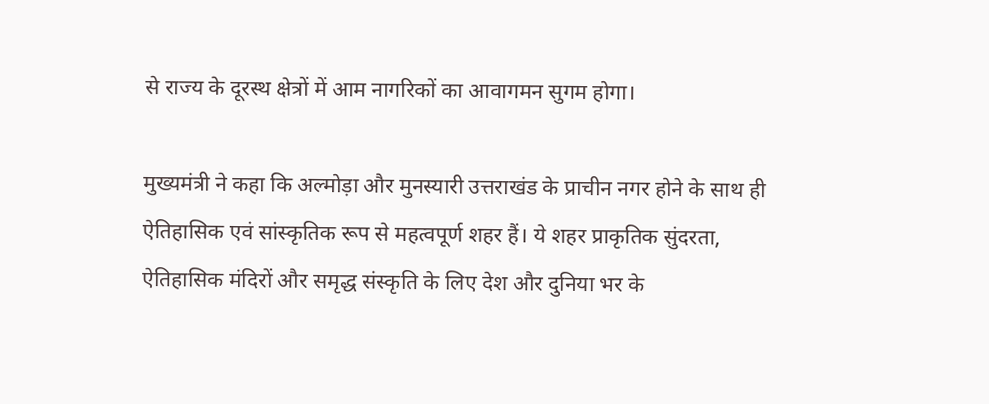से राज्य के दूरस्थ क्षेत्रों में आम नागरिकों का आवागमन सुगम होगा।

मुख्यमंत्री ने कहा कि अल्मोड़ा और मुनस्यारी उत्तराखंड के प्राचीन नगर होने के साथ ही ऐतिहासिक एवं सांस्कृतिक रूप से महत्वपूर्ण शहर हैं। ये शहर प्राकृतिक सुंदरता, ऐतिहासिक मंदिरों और समृद्ध संस्कृति के लिए देश और दुनिया भर के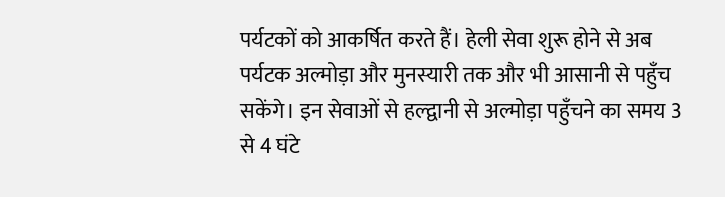पर्यटकों को आकर्षित करते हैं। हेली सेवा शुरू होने से अब पर्यटक अल्मोड़ा और मुनस्यारी तक और भी आसानी से पहुँच सकेंगे। इन सेवाओं से हल्द्वानी से अल्मोड़ा पहुँचने का समय 3 से 4 घंटे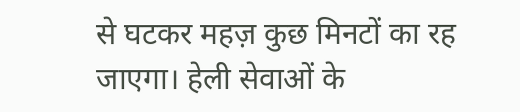से घटकर महज़ कुछ मिनटों का रह जाएगा। हेली सेवाओं के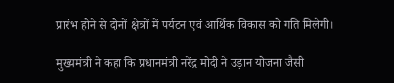प्रारंभ होने से दोनों क्षेत्रों में पर्यटन एवं आर्थिक विकास को गति मिलेगी।

मुख्यमंत्री ने कहा कि प्रधानमंत्री नरेंद्र मोदी ने उड़ान योजना जैसी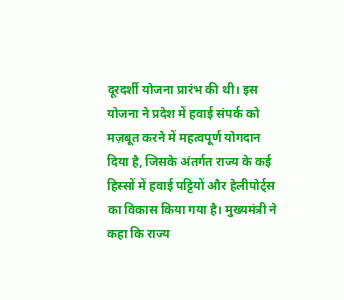दूरदर्शी योजना प्रारंभ की थी। इस योजना ने प्रदेश में हवाई संपर्क को मज़बूत करने में महत्वपूर्ण योगदान दिया है, जिसके अंतर्गत राज्य के कई हिस्सों में हवाई पट्टियों और हेलीपोर्ट्स का विकास किया गया है। मुख्यमंत्री ने कहा कि राज्य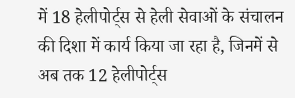में 18 हेलीपोर्ट्स से हेली सेवाओं के संचालन की दिशा में कार्य किया जा रहा है, जिनमें से अब तक 12 हेलीपोर्ट्स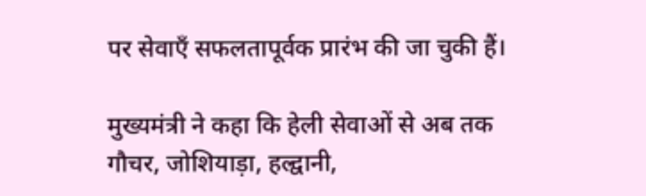पर सेवाएँ सफलतापूर्वक प्रारंभ की जा चुकी हैं।

मुख्यमंत्री ने कहा कि हेली सेवाओं से अब तक गौचर, जोशियाड़ा, हल्द्वानी,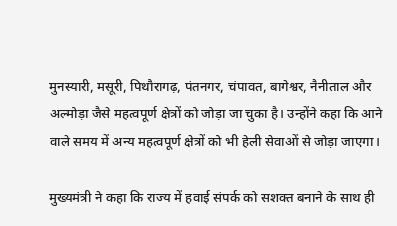मुनस्यारी, मसूरी, पिथौरागढ़, पंतनगर, चंपावत, बागेश्वर, नैनीताल और अल्मोड़ा जैसे महत्वपूर्ण क्षेत्रों को जोड़ा जा चुका है। उन्होंने कहा कि आने वाले समय में अन्य महत्वपूर्ण क्षेत्रों को भी हेली सेवाओं से जोड़ा जाएगा।

मुख्यमंत्री ने कहा कि राज्य में हवाई संपर्क को सशक्त बनाने के साथ ही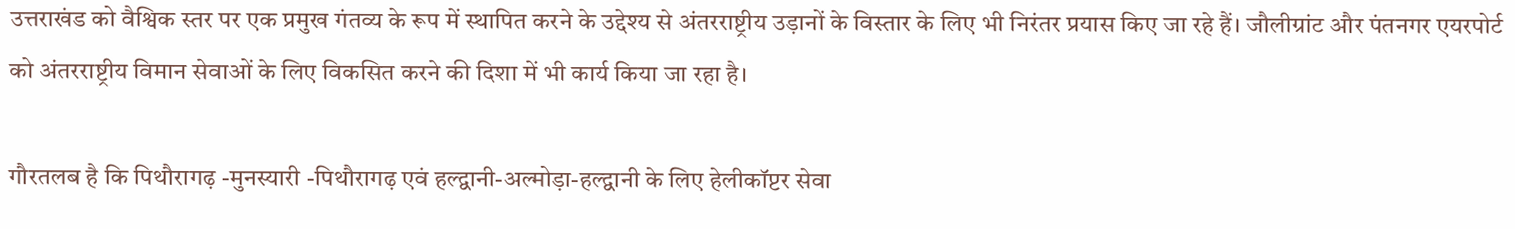उत्तराखंड को वैश्विक स्तर पर एक प्रमुख गंतव्य के रूप में स्थापित करने के उद्देश्य से अंतरराष्ट्रीय उड़ानों के विस्तार के लिए भी निरंतर प्रयास किए जा रहे हैं। जौलीग्रांट और पंतनगर एयरपोर्ट को अंतरराष्ट्रीय विमान सेवाओं के लिए विकसित करने की दिशा में भी कार्य किया जा रहा है।

गौरतलब है कि पिथौरागढ़ -मुनस्यारी -पिथौरागढ़ एवं हल्द्वानी-अल्मोड़ा-हल्द्वानी के लिए हेलीकॉप्टर सेवा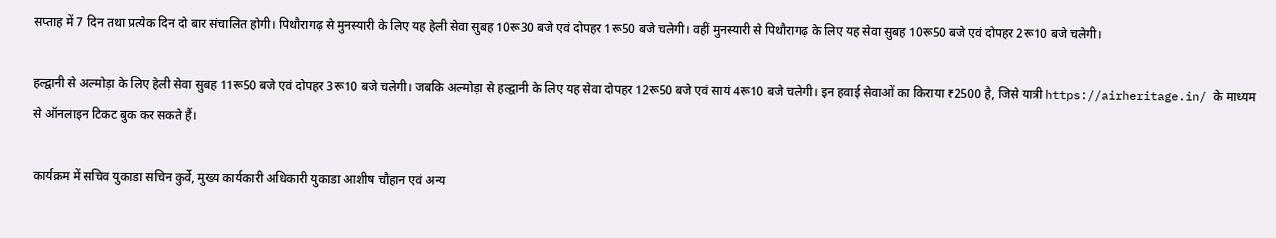सप्ताह में 7 दिन तथा प्रत्येक दिन दो बार संचालित होगी। पिथौरागढ़ से मुनस्यारी के लिए यह हेली सेवा सुबह 10रू30 बजे एवं दोपहर 1रू50 बजे चलेगी। वहीं मुनस्यारी से पिथौरागढ़ के लिए यह सेवा सुबह 10रू50 बजे एवं दोपहर 2रू10 बजे चलेगी।

हल्द्वानी से अल्मोड़ा के लिए हेली सेवा सुबह 11रू50 बजे एवं दोपहर 3रू10 बजे चलेगी। जबकि अल्मोड़ा से हल्द्वानी के लिए यह सेवा दोपहर 12रू50 बजे एवं सायं 4रू10 बजे चलेगी। इन हवाई सेवाओं का किराया ₹2500 है, जिसे यात्री https://airheritage.in/ के माध्यम से ऑनलाइन टिकट बुक कर सकते हैं।

कार्यक्रम में सचिव युकाडा सचिन कुर्वे, मुख्य कार्यकारी अधिकारी युकाडा आशीष चौहान एवं अन्य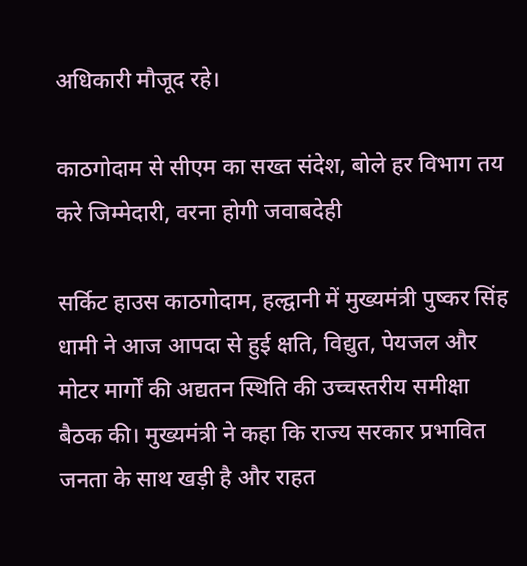अधिकारी मौजूद रहे।

काठगोदाम से सीएम का सख्त संदेश, बोले हर विभाग तय करे जिम्मेदारी, वरना होगी जवाबदेही

सर्किट हाउस काठगोदाम, हल्द्वानी में मुख्यमंत्री पुष्कर सिंह धामी ने आज आपदा से हुई क्षति, विद्युत, पेयजल और मोटर मार्गों की अद्यतन स्थिति की उच्चस्तरीय समीक्षा बैठक की। मुख्यमंत्री ने कहा कि राज्य सरकार प्रभावित जनता के साथ खड़ी है और राहत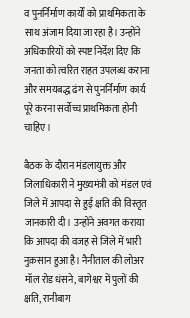व पुनर्निर्माण कार्यों को प्राथमिकता के साथ अंजाम दिया जा रहा है। उन्होंने अधिकारियों को स्पष्ट निर्देश दिए कि जनता को त्वरित राहत उपलब्ध कराना और समयबद्ध ढंग से पुनर्निर्माण कार्य पूरे करना सर्वोच्च प्राथमिकता होनी चाहिए।

बैठक के दौरान मंडलायुक्त और जिलाधिकारी ने मुख्यमंत्री को मंडल एवं जिले में आपदा से हुई क्षति की विस्तृत जानकारी दी। उन्होंने अवगत कराया कि आपदा की वजह से जिले में भारी नुक़सान हुआ है। नैनीताल की लोअर मॉल रोड धंसने, बागेश्वर में पुलों की क्षति, रानीबाग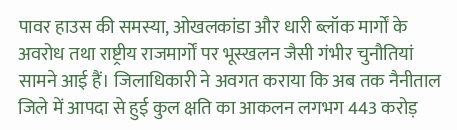पावर हाउस की समस्या, ओखलकांडा और धारी ब्लॉक मार्गों के अवरोध तथा राष्ट्रीय राजमार्गों पर भूस्खलन जैसी गंभीर चुनौतियां सामने आई हैं। जिलाधिकारी ने अवगत कराया कि अब तक नैनीताल जिले में आपदा से हुई कुल क्षति का आकलन लगभग 443 करोड़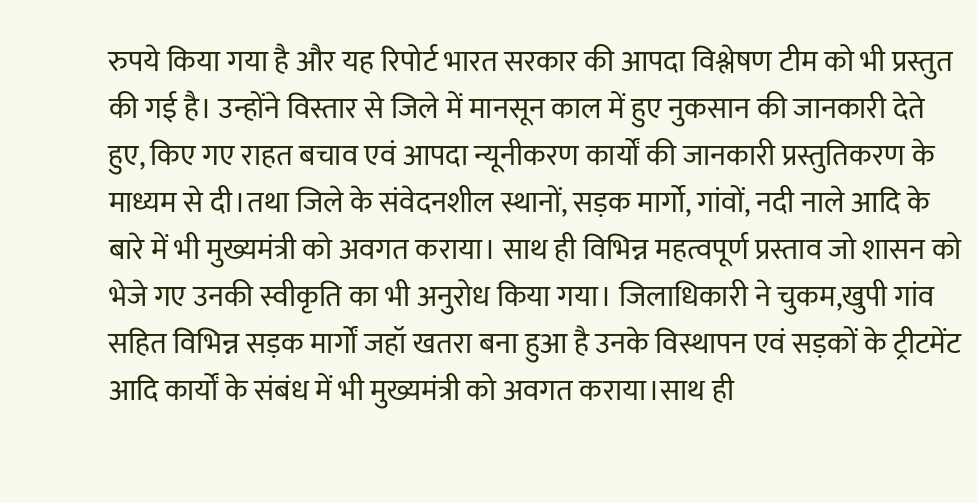रुपये किया गया है और यह रिपोर्ट भारत सरकार की आपदा विश्लेषण टीम को भी प्रस्तुत की गई है। उन्होंने विस्तार से जिले में मानसून काल में हुए नुकसान की जानकारी देते हुए, किए गए राहत बचाव एवं आपदा न्यूनीकरण कार्यों की जानकारी प्रस्तुतिकरण के माध्यम से दी।तथा जिले के संवेदनशील स्थानों, सड़क मार्गो, गांवों, नदी नाले आदि के बारे में भी मुख्यमंत्री को अवगत कराया। साथ ही विभिन्न महत्वपूर्ण प्रस्ताव जो शासन को भेजे गए उनकी स्वीकृति का भी अनुरोध किया गया। जिलाधिकारी ने चुकम,खुपी गांव सहित विभिन्न सड़क मार्गों जहॉ खतरा बना हुआ है उनके विस्थापन एवं सड़कों के ट्रीटमेंट आदि कार्यों के संबंध में भी मुख्यमंत्री को अवगत कराया।साथ ही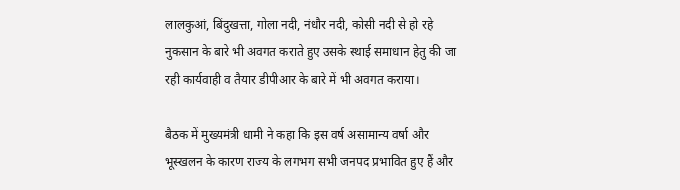लालकुआं, बिंदुखत्ता, गोला नदी, नंधौर नदी, कोसी नदी से हो रहे नुकसान के बारे भी अवगत कराते हुए उसके स्थाई समाधान हेतु की जा रही कार्यवाही व तैयार डीपीआर के बारे में भी अवगत कराया।

बैठक में मुख्यमंत्री धामी ने कहा कि इस वर्ष असामान्य वर्षा और भूस्खलन के कारण राज्य के लगभग सभी जनपद प्रभावित हुए हैं और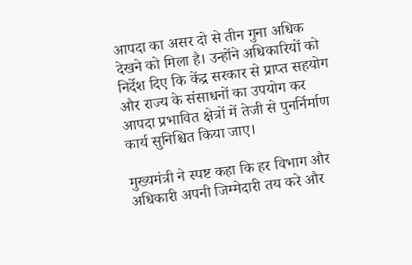आपदा का असर दो से तीन गुना अधिक देखने को मिला है। उन्होंने अधिकारियों को निर्देश दिए कि केंद्र सरकार से प्राप्त सहयोग और राज्य के संसाधनों का उपयोग कर आपदा प्रभावित क्षेत्रों में तेजी से पुनर्निर्माण कार्य सुनिश्चित किया जाए।

मुख्यमंत्री ने स्पष्ट कहा कि हर विभाग और अधिकारी अपनी जिम्मेदारी तय करे और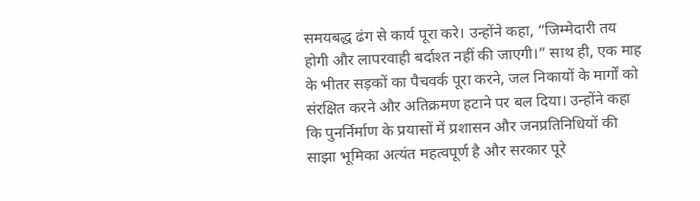समयबद्ध ढंग से कार्य पूरा करे। उन्होंने कहा, “जिम्मेदारी तय होगी और लापरवाही बर्दाश्त नहीं की जाएगी।” साथ ही, एक माह के भीतर सड़कों का पैचवर्क पूरा करने, जल निकायों के मार्गों को संरक्षित करने और अतिक्रमण हटाने पर बल दिया। उन्होंने कहा कि पुनर्निर्माण के प्रयासों में प्रशासन और जनप्रतिनिधियों की साझा भूमिका अत्यंत महत्वपूर्ण है और सरकार पूरे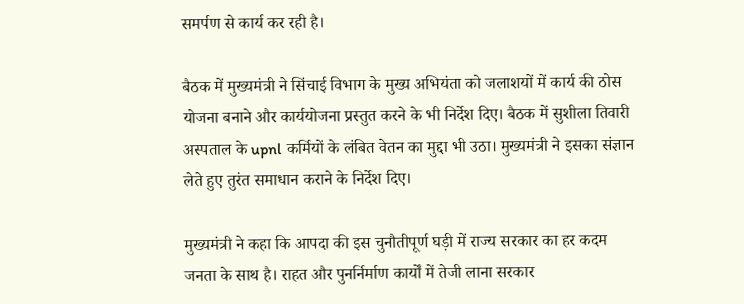समर्पण से कार्य कर रही है।

बैठक में मुख्यमंत्री ने सिंचाई विभाग के मुख्य अभियंता को जलाशयों में कार्य की ठोस योजना बनाने और कार्ययोजना प्रस्तुत करने के भी निर्देश दिए। बैठक में सुशीला तिवारी अस्पताल के upnl कर्मियों के लंबित वेतन का मुद्दा भी उठा। मुख्यमंत्री ने इसका संज्ञान लेते हुए तुरंत समाधान कराने के निर्देश दिए।

मुख्यमंत्री ने कहा कि आपदा की इस चुनौतीपूर्ण घड़ी में राज्य सरकार का हर कदम जनता के साथ है। राहत और पुनर्निर्माण कार्यों में तेजी लाना सरकार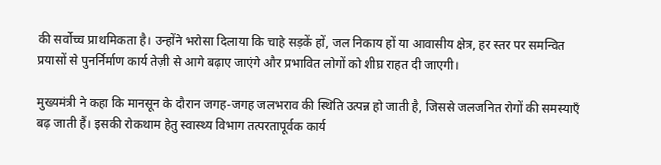की सर्वोच्च प्राथमिकता है। उन्होंने भरोसा दिलाया कि चाहे सड़कें हों, जल निकाय हों या आवासीय क्षेत्र, हर स्तर पर समन्वित प्रयासों से पुनर्निर्माण कार्य तेज़ी से आगे बढ़ाए जाएंगे और प्रभावित लोगों को शीघ्र राहत दी जाएगी।

मुख्यमंत्री ने कहा कि मानसून के दौरान जगह-जगह जलभराव की स्थिति उत्पन्न हो जाती है, जिससे जलजनित रोगों की समस्याएँ बढ़ जाती हैं। इसकी रोकथाम हेतु स्वास्थ्य विभाग तत्परतापूर्वक कार्य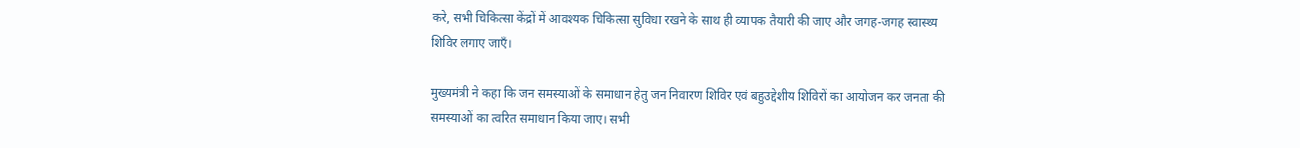करे, सभी चिकित्सा केंद्रों में आवश्यक चिकित्सा सुविधा रखने के साथ ही व्यापक तैयारी की जाए और जगह-जगह स्वास्थ्य शिविर लगाए जाएँ।

मुख्यमंत्री ने कहा कि जन समस्याओं के समाधान हेतु जन निवारण शिविर एवं बहुउद्देशीय शिविरों का आयोजन कर जनता की समस्याओं का त्वरित समाधान किया जाए। सभी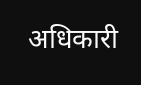अधिकारी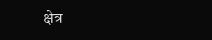क्षेत्र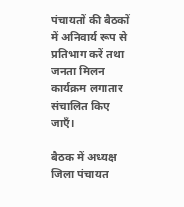पंचायतों की बैठकों में अनिवार्य रूप से प्रतिभाग करें तथा जनता मिलन कार्यक्रम लगातार संचालित किए जाएँ।

बैठक में अध्यक्ष जिला पंचायत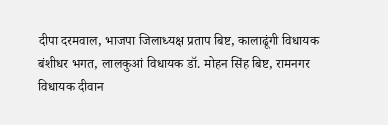दीपा दरमवाल, भाजपा जिलाध्यक्ष प्रताप बिष्ट, कालाढूंगी विधायक बंशीधर भगत, लालकुआं विधायक डॉ. मोहन सिंह बिष्ट, रामनगर विधायक दीवान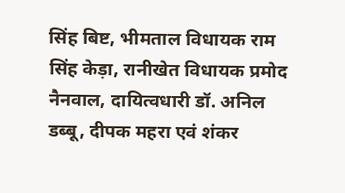सिंह बिष्ट, भीमताल विधायक राम सिंह केड़ा, रानीखेत विधायक प्रमोद नैनवाल, दायित्वधारी डॉ. अनिल डब्बू, दीपक महरा एवं शंकर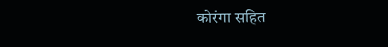कोरंगा सहित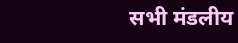सभी मंडलीय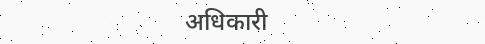अधिकारी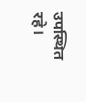उपस्थित रहे।